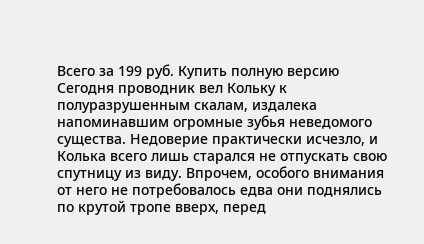Всего за 199 руб. Купить полную версию
Сегодня проводник вел Кольку к полуразрушенным скалам, издалека напоминавшим огромные зубья неведомого существа. Недоверие практически исчезло, и Колька всего лишь старался не отпускать свою спутницу из виду. Впрочем, особого внимания от него не потребовалось едва они поднялись по крутой тропе вверх, перед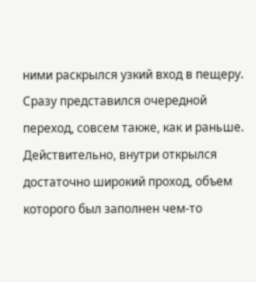ними раскрылся узкий вход в пещеру. Сразу представился очередной переход, совсем также, как и раньше. Действительно, внутри открылся достаточно широкий проход, объем которого был заполнен чем-то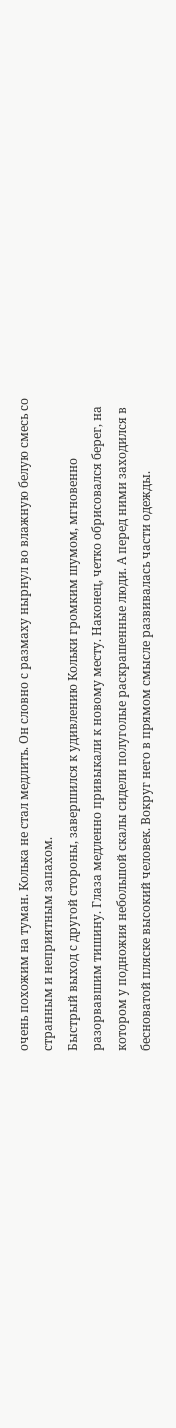очень похожим на туман. Колька не стал медлить. Он словно с размаху нырнул во влажную белую смесь со странным и неприятным запахом.
Быстрый выход с другой стороны, завершился к удивлению Кольки громким шумом, мгновенно разорвавшим тишину. Глаза медленно привыкали к новому месту. Наконец, четко обрисовался берег, на котором у подножия небольшой скалы сидели полуголые раскрашенные люди. А перед ними заходился в бесноватой пляске высокий человек. Вокруг него в прямом смысле развивалась части одежды.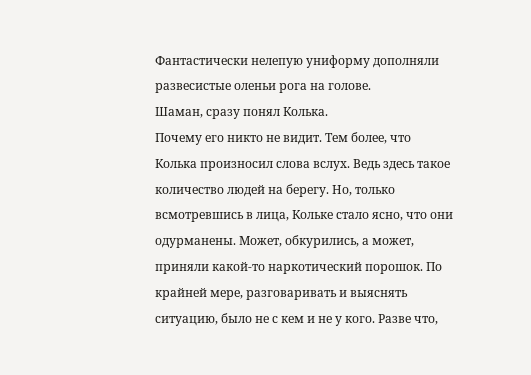Фантастически нелепую униформу дополняли развесистые оленьи рога на голове.
Шаман, сразу понял Колька.
Почему его никто не видит. Тем более, что Колька произносил слова вслух. Ведь здесь такое количество людей на берегу. Но, только всмотревшись в лица, Кольке стало ясно, что они одурманены. Может, обкурились, а может, приняли какой-то наркотический порошок. По крайней мере, разговаривать и выяснять ситуацию, было не с кем и не у кого. Разве что,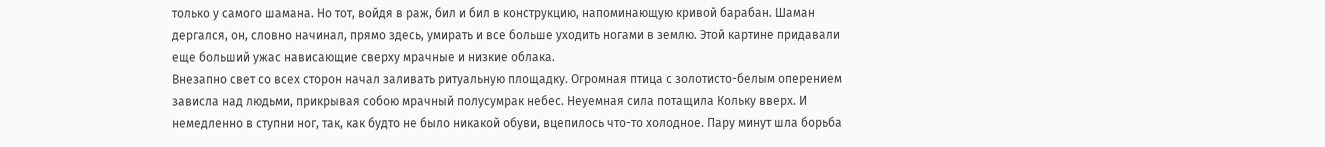только у самого шамана. Но тот, войдя в раж, бил и бил в конструкцию, напоминающую кривой барабан. Шаман дергался, он, словно начинал, прямо здесь, умирать и все больше уходить ногами в землю. Этой картине придавали еще больший ужас нависающие сверху мрачные и низкие облака.
Внезапно свет со всех сторон начал заливать ритуальную площадку. Огромная птица с золотисто-белым оперением зависла над людьми, прикрывая собою мрачный полусумрак небес. Неуемная сила потащила Кольку вверх. И немедленно в ступни ног, так, как будто не было никакой обуви, вцепилось что-то холодное. Пару минут шла борьба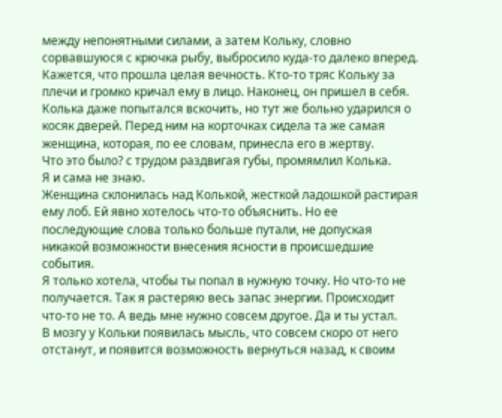между непонятными силами, а затем Кольку, словно сорвавшуюся с крючка рыбу, выбросило куда-то далеко вперед.
Кажется, что прошла целая вечность. Кто-то тряс Кольку за плечи и громко кричал ему в лицо. Наконец, он пришел в себя. Колька даже попытался вскочить, но тут же больно ударился о косяк дверей. Перед ним на корточках сидела та же самая женщина, которая, по ее словам, принесла его в жертву.
Что это было? с трудом раздвигая губы, промямлил Колька.
Я и сама не знаю.
Женщина склонилась над Колькой, жесткой ладошкой растирая ему лоб. Ей явно хотелось что-то объяснить. Но ее последующие слова только больше путали, не допуская никакой возможности внесения ясности в происшедшие события.
Я только хотела, чтобы ты попал в нужную точку. Но что-то не получается. Так я растеряю весь запас энергии. Происходит что-то не то. А ведь мне нужно совсем другое. Да и ты устал.
В мозгу у Кольки появилась мысль, что совсем скоро от него отстанут, и появится возможность вернуться назад, к своим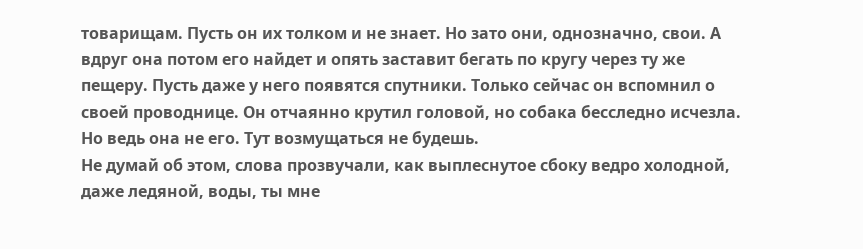товарищам. Пусть он их толком и не знает. Но зато они, однозначно, свои. А вдруг она потом его найдет и опять заставит бегать по кругу через ту же пещеру. Пусть даже у него появятся спутники. Только сейчас он вспомнил о своей проводнице. Он отчаянно крутил головой, но собака бесследно исчезла. Но ведь она не его. Тут возмущаться не будешь.
Не думай об этом, слова прозвучали, как выплеснутое сбоку ведро холодной, даже ледяной, воды, ты мне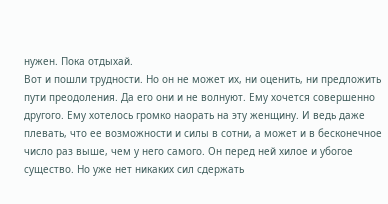нужен. Пока отдыхай.
Вот и пошли трудности. Но он не может их, ни оценить, ни предложить пути преодоления. Да его они и не волнуют. Ему хочется совершенно другого. Ему хотелось громко наорать на эту женщину. И ведь даже плевать, что ее возможности и силы в сотни, а может и в бесконечное число раз выше, чем у него самого. Он перед ней хилое и убогое существо. Но уже нет никаких сил сдержать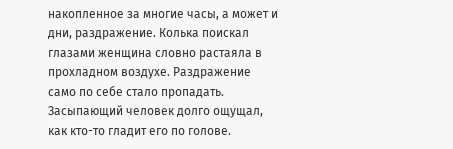накопленное за многие часы, а может и дни, раздражение. Колька поискал глазами женщина словно растаяла в прохладном воздухе. Раздражение само по себе стало пропадать. Засыпающий человек долго ощущал, как кто-то гладит его по голове.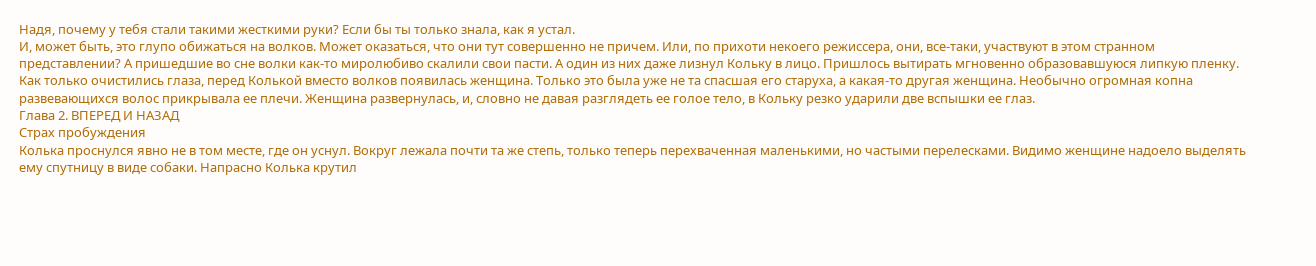Надя, почему у тебя стали такими жесткими руки? Если бы ты только знала, как я устал.
И, может быть, это глупо обижаться на волков. Может оказаться, что они тут совершенно не причем. Или, по прихоти некоего режиссера, они, все-таки, участвуют в этом странном представлении? А пришедшие во сне волки как-то миролюбиво скалили свои пасти. А один из них даже лизнул Кольку в лицо. Пришлось вытирать мгновенно образовавшуюся липкую пленку. Как только очистились глаза, перед Колькой вместо волков появилась женщина. Только это была уже не та спасшая его старуха, а какая-то другая женщина. Необычно огромная копна развевающихся волос прикрывала ее плечи. Женщина развернулась, и, словно не давая разглядеть ее голое тело, в Кольку резко ударили две вспышки ее глаз.
Глава 2. ВПЕРЕД И НАЗАД
Страх пробуждения
Колька проснулся явно не в том месте, где он уснул. Вокруг лежала почти та же степь, только теперь перехваченная маленькими, но частыми перелесками. Видимо женщине надоело выделять ему спутницу в виде собаки. Напрасно Колька крутил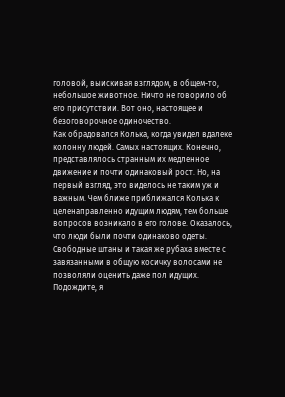головой, выискивая взглядом, в общем-то, небольшое животное. Ничто не говорило об его присутствии. Вот оно, настоящее и безоговорочное одиночество.
Как обрадовался Колька, когда увидел вдалеке колонну людей. Самых настоящих. Конечно, представлялось странным их медленное движение и почти одинаковый рост. Но, на первый взгляд, это виделось не таким уж и важным. Чем ближе приближался Колька к целенаправленно идущим людям, тем больше вопросов возникало в его голове. Оказалось, что люди были почти одинаково одеты. Свободные штаны и такая же рубаха вместе с завязанными в общую косичку волосами не позволяли оценить даже пол идущих.
Подождите, я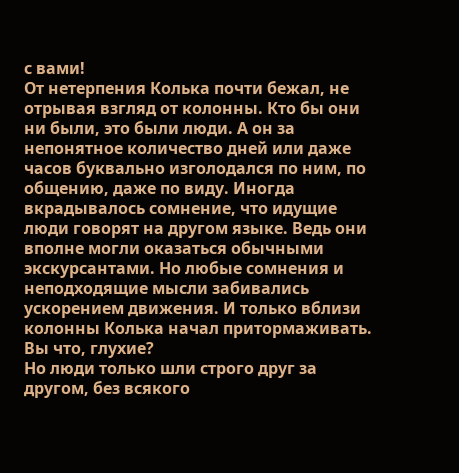с вами!
От нетерпения Колька почти бежал, не отрывая взгляд от колонны. Кто бы они ни были, это были люди. А он за непонятное количество дней или даже часов буквально изголодался по ним, по общению, даже по виду. Иногда вкрадывалось сомнение, что идущие люди говорят на другом языке. Ведь они вполне могли оказаться обычными экскурсантами. Но любые сомнения и неподходящие мысли забивались ускорением движения. И только вблизи колонны Колька начал притормаживать.
Вы что, глухие?
Но люди только шли строго друг за другом, без всякого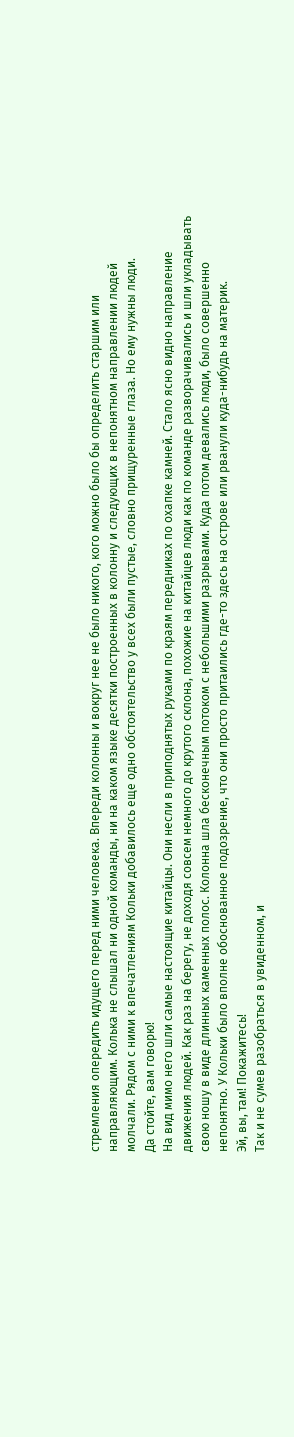стремления опередить идущего перед ними человека. Впереди колонны и вокруг нее не было никого, кого можно было бы определить старшим или направляющим. Колька не слышал ни одной команды, ни на каком языке десятки построенных в колонну и следующих в непонятном направлении людей молчали. Рядом с ними к впечатлениям Кольки добавилось еще одно обстоятельство у всех были пустые, словно прищуренные глаза. Но ему нужны люди.
Да стойте, вам говорю!
На вид мимо него шли самые настоящие китайцы. Они несли в приподнятых руками по краям передниках по охапке камней. Стало ясно видно направление движения людей. Как раз на берегу, не доходя совсем немного до крутого склона, похожие на китайцев люди как по команде разворачивались и шли укладывать свою ношу в виде длинных каменных полос. Колонна шла бесконечным потоком с небольшими разрывами. Куда потом девались люди, было совершенно непонятно. У Кольки было вполне обоснованное подозрение, что они просто притаились где-то здесь на острове или рванули куда-нибудь на материк.
Эй, вы, там! Покажитесь!
Так и не сумев разобраться в увиденном, и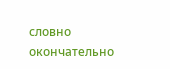словно окончательно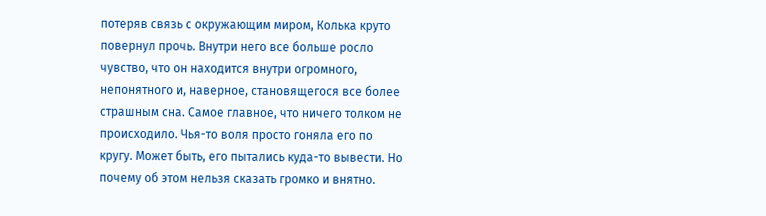потеряв связь с окружающим миром, Колька круто повернул прочь. Внутри него все больше росло чувство, что он находится внутри огромного, непонятного и, наверное, становящегося все более страшным сна. Самое главное, что ничего толком не происходило. Чья-то воля просто гоняла его по кругу. Может быть, его пытались куда-то вывести. Но почему об этом нельзя сказать громко и внятно.